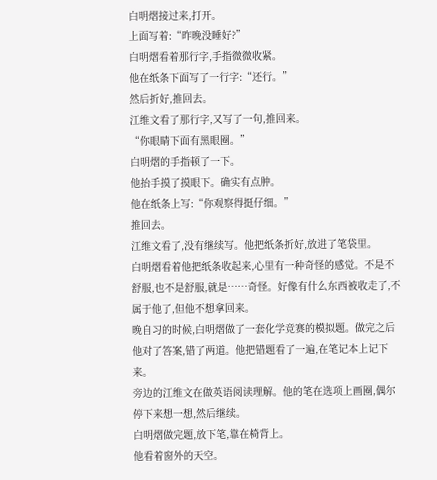白明熠接过来,打开。
上面写着:“昨晚没睡好?”
白明熠看着那行字,手指微微收紧。
他在纸条下面写了一行字:“还行。”
然后折好,推回去。
江维文看了那行字,又写了一句,推回来。
“你眼睛下面有黑眼圈。”
白明熠的手指顿了一下。
他抬手摸了摸眼下。确实有点肿。
他在纸条上写:“你观察得挺仔细。”
推回去。
江维文看了,没有继续写。他把纸条折好,放进了笔袋里。
白明熠看着他把纸条收起来,心里有一种奇怪的感觉。不是不舒服,也不是舒服,就是……奇怪。好像有什么东西被收走了,不属于他了,但他不想拿回来。
晚自习的时候,白明熠做了一套化学竞赛的模拟题。做完之后他对了答案,错了两道。他把错题看了一遍,在笔记本上记下来。
旁边的江维文在做英语阅读理解。他的笔在选项上画圈,偶尔停下来想一想,然后继续。
白明熠做完题,放下笔,靠在椅背上。
他看着窗外的天空。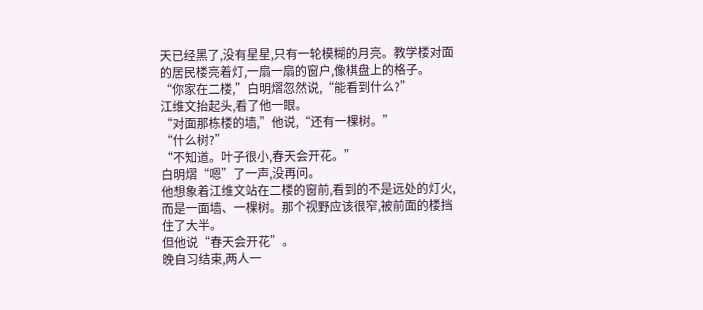天已经黑了,没有星星,只有一轮模糊的月亮。教学楼对面的居民楼亮着灯,一扇一扇的窗户,像棋盘上的格子。
“你家在二楼,”白明熠忽然说,“能看到什么?”
江维文抬起头,看了他一眼。
“对面那栋楼的墙,”他说,“还有一棵树。”
“什么树?”
“不知道。叶子很小,春天会开花。”
白明熠“嗯”了一声,没再问。
他想象着江维文站在二楼的窗前,看到的不是远处的灯火,而是一面墙、一棵树。那个视野应该很窄,被前面的楼挡住了大半。
但他说“春天会开花”。
晚自习结束,两人一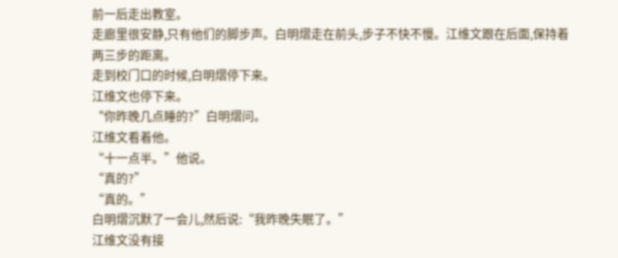前一后走出教室。
走廊里很安静,只有他们的脚步声。白明熠走在前头,步子不快不慢。江维文跟在后面,保持着两三步的距离。
走到校门口的时候,白明熠停下来。
江维文也停下来。
“你昨晚几点睡的?”白明熠问。
江维文看着他。
“十一点半。”他说。
“真的?”
“真的。”
白明熠沉默了一会儿,然后说:“我昨晚失眠了。”
江维文没有接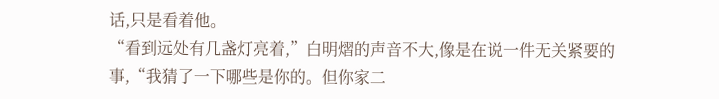话,只是看着他。
“看到远处有几盏灯亮着,”白明熠的声音不大,像是在说一件无关紧要的事,“我猜了一下哪些是你的。但你家二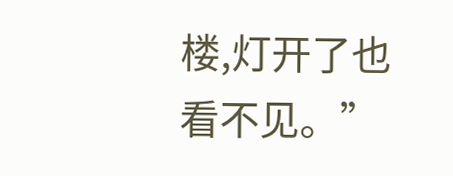楼,灯开了也看不见。”